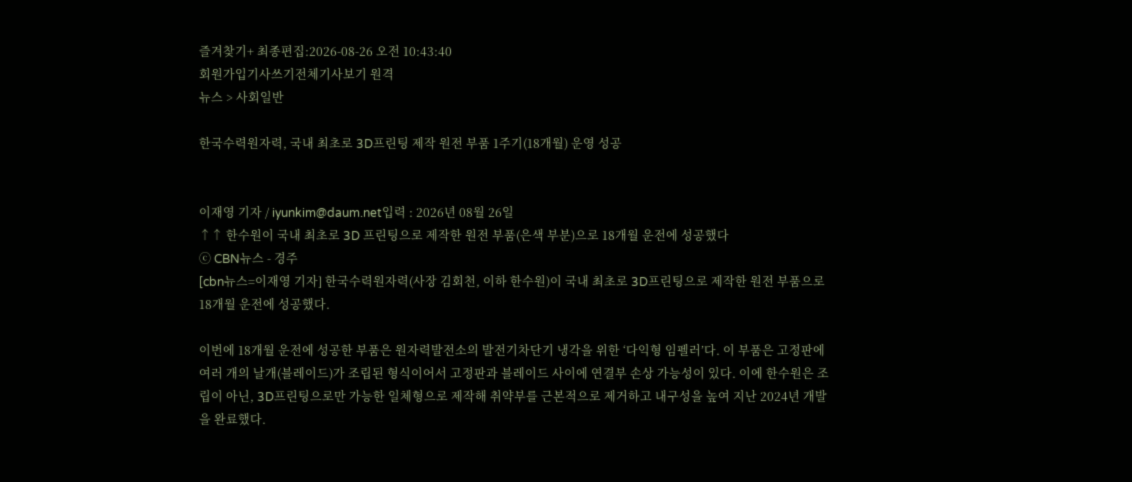즐겨찾기+ 최종편집:2026-08-26 오전 10:43:40
회원가입기사쓰기전체기사보기 원격
뉴스 > 사회일반

한국수력원자력, 국내 최초로 3D프린팅 제작 원전 부품 1주기(18개월) 운영 성공


이재영 기자 / iyunkim@daum.net입력 : 2026년 08월 26일
↑↑ 한수원이 국내 최초로 3D 프린팅으로 제작한 원전 부품(은색 부분)으로 18개월 운전에 성공했다
ⓒ CBN뉴스 - 경주
[cbn뉴스=이재영 기자] 한국수력원자력(사장 김회천, 이하 한수원)이 국내 최초로 3D프린팅으로 제작한 원전 부품으로 18개월 운전에 성공했다.

이번에 18개월 운전에 성공한 부품은 원자력발전소의 발전기차단기 냉각을 위한 ‘다익형 임펠러’다. 이 부품은 고정판에 여러 개의 날개(블레이드)가 조립된 형식이어서 고정판과 블레이드 사이에 연결부 손상 가능성이 있다. 이에 한수원은 조립이 아닌, 3D프린팅으로만 가능한 일체형으로 제작해 취약부를 근본적으로 제거하고 내구성을 높여 지난 2024년 개발을 완료했다.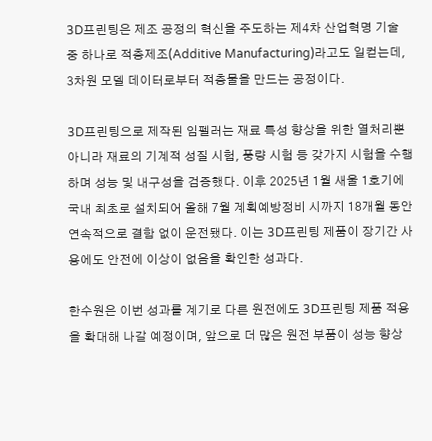3D프린팅은 제조 공정의 혁신을 주도하는 제4차 산업혁명 기술 중 하나로 적층제조(Additive Manufacturing)라고도 일컫는데, 3차원 모델 데이터로부터 적층물을 만드는 공정이다.

3D프린팅으로 제작된 임펠러는 재료 특성 향상을 위한 열처리뿐 아니라 재료의 기계적 성질 시험, 풍량 시험 등 갖가지 시험을 수행하며 성능 및 내구성을 검증했다. 이후 2025년 1월 새울 1호기에 국내 최초로 설치되어 올해 7월 계획예방정비 시까지 18개월 동안 연속적으로 결함 없이 운전됐다. 이는 3D프린팅 제품이 장기간 사용에도 안전에 이상이 없음을 확인한 성과다.

한수원은 이번 성과를 계기로 다른 원전에도 3D프린팅 제품 적용을 확대해 나갈 예정이며, 앞으로 더 많은 원전 부품이 성능 향상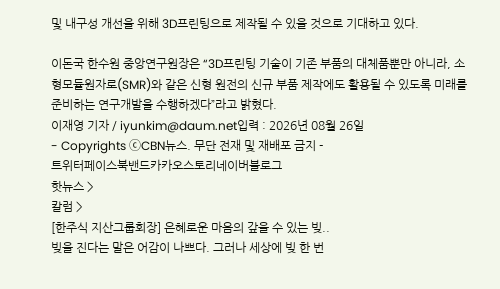및 내구성 개선을 위해 3D프린팅으로 제작될 수 있을 것으로 기대하고 있다.

이돈국 한수원 중앙연구원장은 “3D프린팅 기술이 기존 부품의 대체품뿐만 아니라, 소형모듈원자로(SMR)와 같은 신형 원전의 신규 부품 제작에도 활용될 수 있도록 미래를 준비하는 연구개발을 수행하겠다”라고 밝혔다.
이재영 기자 / iyunkim@daum.net입력 : 2026년 08월 26일
- Copyrights ⓒCBN뉴스. 무단 전재 및 재배포 금지 -
트위터페이스북밴드카카오스토리네이버블로그
핫뉴스 >
칼럼 >
[한주식 지산그룹회장] 은혜로운 마음의 갚을 수 있는 빚..
빚을 진다는 말은 어감이 나쁘다. 그러나 세상에 빚 한 번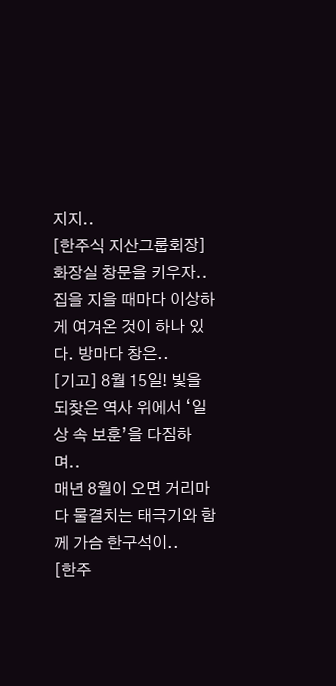지지..
[한주식 지산그룹회장] 화장실 창문을 키우자..
집을 지을 때마다 이상하게 여겨온 것이 하나 있다. 방마다 창은..
[기고] 8월 15일! 빛을 되찾은 역사 위에서 ‘일상 속 보훈’을 다짐하며..
매년 8월이 오면 거리마다 물결치는 태극기와 함께 가슴 한구석이..
[한주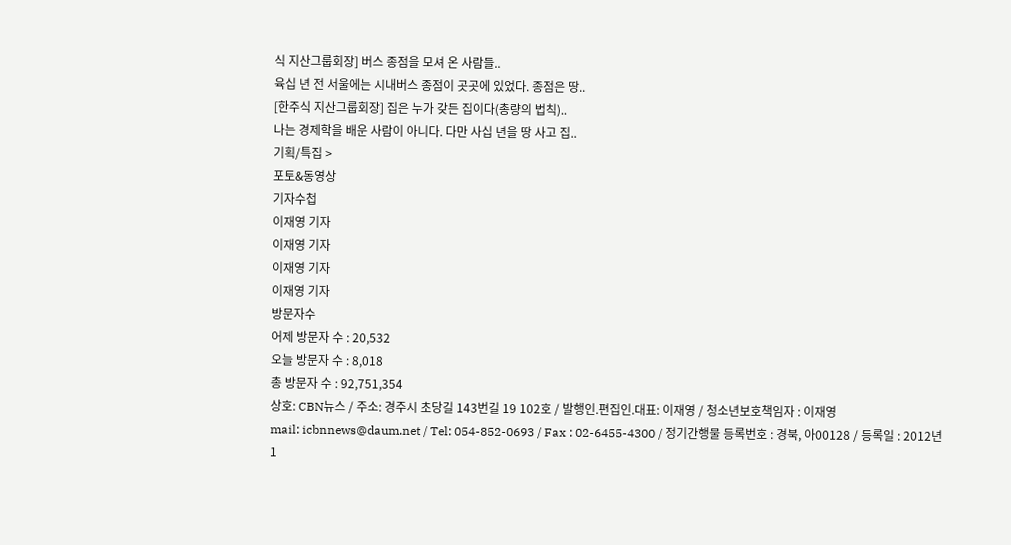식 지산그룹회장] 버스 종점을 모셔 온 사람들..
육십 년 전 서울에는 시내버스 종점이 곳곳에 있었다. 종점은 땅..
[한주식 지산그룹회장] 집은 누가 갖든 집이다(총량의 법칙)..
나는 경제학을 배운 사람이 아니다. 다만 사십 년을 땅 사고 집..
기획/특집 >
포토&동영상
기자수첩
이재영 기자
이재영 기자
이재영 기자
이재영 기자
방문자수
어제 방문자 수 : 20,532
오늘 방문자 수 : 8,018
총 방문자 수 : 92,751,354
상호: CBN뉴스 / 주소: 경주시 초당길 143번길 19 102호 / 발행인.편집인.대표: 이재영 / 청소년보호책임자 : 이재영
mail: icbnnews@daum.net / Tel: 054-852-0693 / Fax : 02-6455-4300 / 정기간행물 등록번호 : 경북, 아00128 / 등록일 : 2012년 1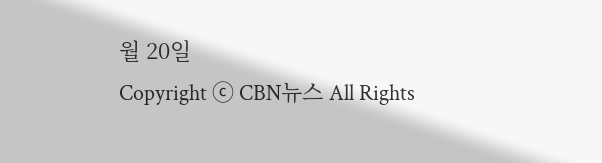월 20일
Copyright ⓒ CBN뉴스 All Rights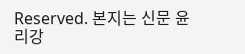Reserved. 본지는 신문 윤리강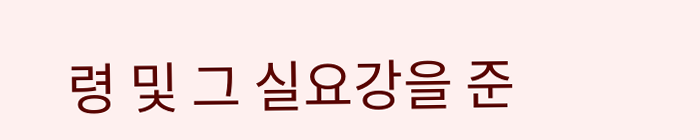령 및 그 실요강을 준